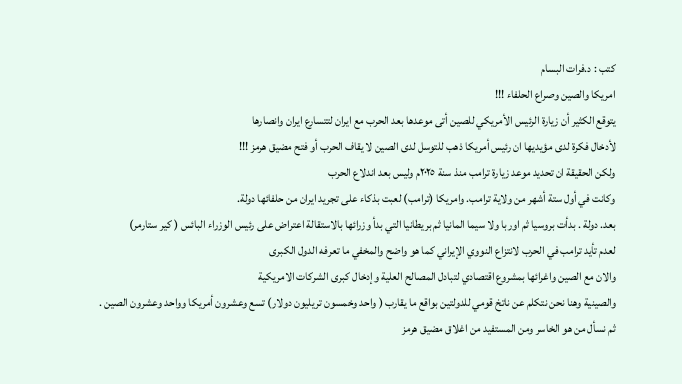كتب : د.فرات البسام
امريكا والصين وصراع الحلفاء !!!
يتوقع الكثير أن زيارة الرئيس الأمريكي للصين أتى موعدها بعد الحرب مع ايران لتتسارع ايران وانصارها
لأدخال فكرة لدى مؤيديها ان رئيس أمريكا ذهب للتوسل لدى الصين لا يقاف الحرب أو فتح مضيق هرمز !!!
ولكن الحقيقة ان تحديد موعد زيارة ترامب منذ سنة ٢٠٢٥م وليس بعد اندلاع الحرب
وكانت في أول ستة أشهر من ولاية ترامب. وامريكا (ترامب) لعبت بذكاء على تجريد ايران من حلفائها دولة.
بعد. دولة . بدأت بروسيا ثم اوربا ولا سيما المانيا ثم بريطانيا التي بدأ وزرائها بالاستقالة اعتراض على رئيس الوزراء البائس ( كير ستارمر)
لعدم تأيد ترامب في الحرب لانتزاع النووي الإيراني كما هو واضح والمخفي ما تعرفه الدول الكبرى
والان مع الصين واغرائها بمشروع اقتصادي لتبادل المصالح العلية وإدخال كبرى الشركات الامريكية
والصينية وهنا نحن نتكلم عن ناتخ قومي للدولتين بواقع ما يقارب ( واحد وخمسون تريليون دولار) تسع وعشرون أمريكا وواحد وعشرون الصين .
ثم نسأل من هو الخاسر ومن المستفيد من اغلاق مضيق هرمز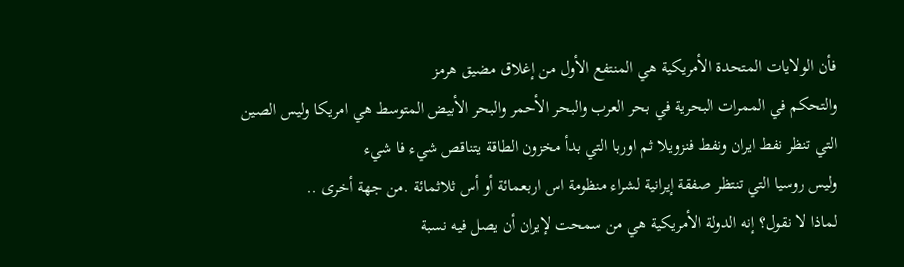فأن الولايات المتحدة الأمريكية هي المنتفع الأول من إغلاق مضيق هرمز
والتحكم في الممرات البحرية في بحر العرب والبحر الأحمر والبحر الأبيض المتوسط هي امريكا وليس الصين
التي تنظر نفط ايران ونفط فنزويلا ثم اوربا التي بدأ مخزون الطاقة يتناقص شيء فا شيء
وليس روسيا التي تنتظر صفقة إيرانية لشراء منظومة اس اربعمائة أو أس ثلاثمائة .من جهة أخرى ..
لماذا لا نقول؟ إنه الدولة الأمريكية هي من سمحت لإيران أن يصل فيه نسبة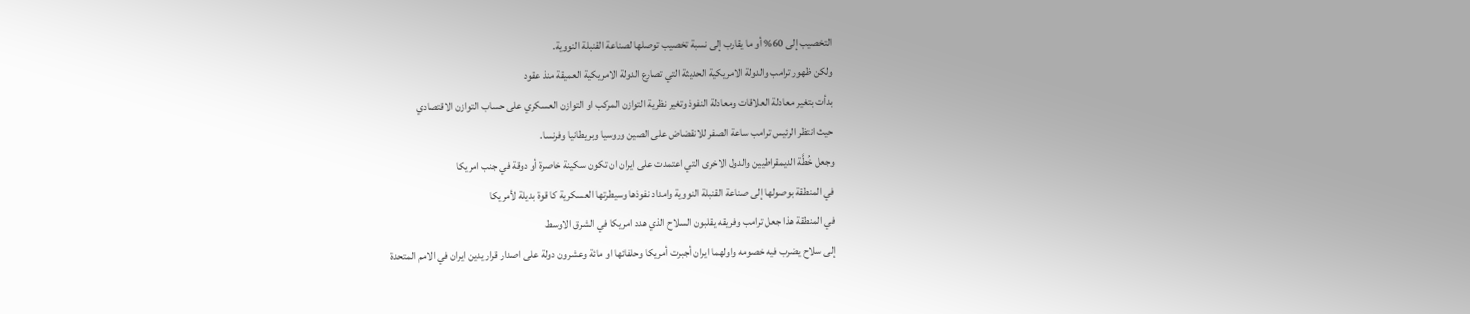التخصيب إلى 60% أو ما يقارب إلى نسبة تخصيب توصلها لصناعة القنبلة النووية.
ولكن ظهور ترامب والدولة الامريكية الحديثة التي تصارع الدولة الامريكية العميقة منذ عقود
بدأت بتغير معادلة العلاقات ومعادلة النفوذ وتغير نظرية التوازن المركب او التوازن العسكري على حساب التوازن الاقتصادي
حيث انتظر الرئيس ترامب ساعة الصفر للانقضاض على الصين وروسيا وبريطانيا وفرنسا.
وجعل خُطَّة الديمقراطيين والدول الاخرى التي اعتمدت على ايران ان تكون سكينة خاصرة أو دوقة في جنب امريكا
في المنطقة بوصولها إلى صناعة القنبلة النووية وامداد نفوذها وسيطرتها العسكرية كا قوة بديلة لأمريكا
في المنطقة هذا جعل ترامب وفريقه يقلبون السلاح الذي هدد امريكا في الشرق الاوسط
إلى سلاح يضرب فيه خصومه واولهما ايران أجبرت أمريكا وحلفائها او مائة وعشرون دولة على اصدار قرار يدين ايران في الامم المتحدة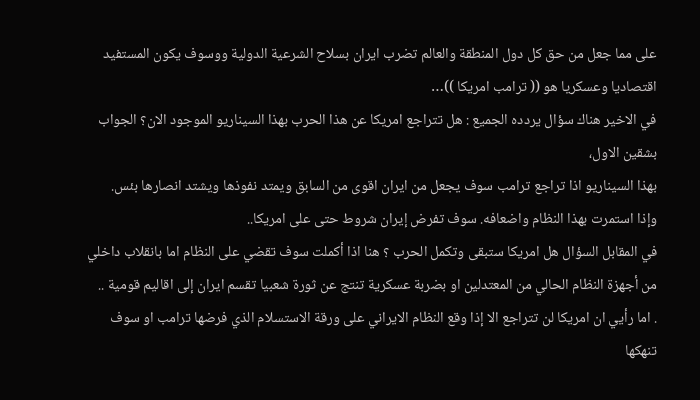على مما جعل من حق كل دول المنطقة والعالم تضرب ايران بسلاح الشرعية الدولية ووسوف يكون المستفيد اقتصاديا وعسكريا هو (( ترامب امريكا ))…
في الاخير هناك سؤال يردده الجميع : هل تتراجع امريكا عن هذا الحرب بهذا السيناريو الموجود الان؟ الجواب بشقين الاول،
بهذا السيناريو اذا تراجع ترامب سوف يجعل من ايران اقوى من السابق ويمتد نفوذها ويشتد انصارها بئس.
وإذا استمرت بهذا النظام واضعافه. سوف تفرض إيران شروط حتى على امريكا..
في المقابل السؤال هل امريكا ستبقى وتكمل الحرب ؟ هنا اذا أكملت سوف تقضي على النظام اما بانقلاب داخلي
من أجهزة النظام الحالي من المعتدلين او بضربة عسكرية تنتج عن ثورة شعبيا تقسم ايران إلى اقاليم قومية ..
. اما رأيي ان امريكا لن تتراجع الا إذا وقع النظام الايراني على ورقة الاستسلام الذي فرضها ترامب او سوف تنهكها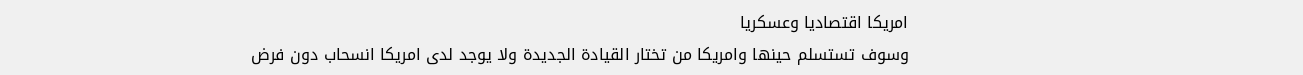امريكا اقتصاديا وعسكريا
وسوف تستسلم حينها وامريكا من تختار القيادة الجديدة ولا يوجد لدى امريكا انسحاب دون فرض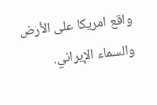واقع امريكا على الأرض والسماء الإيراني.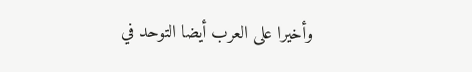وأخيرا على العرب أيضا التوحد في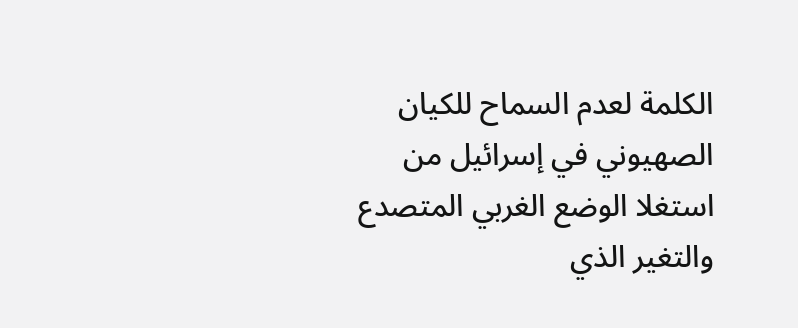الكلمة لعدم السماح للكيان الصهيوني في إسرائيل من استغلا الوضع الغربي المتصدع والتغير الذي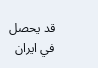قد يحصل في ايران